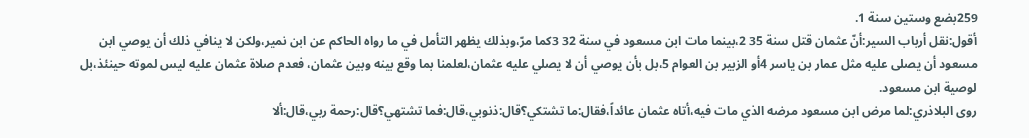259بضع وستين سنة 1.
أقول:نقل أرباب السير:أنّ عثمان قتل سنة 35 2،بينما مات ابن مسعود في سنة 32 3كما مرّ،وبذلك يظهر التأمل في ما رواه الحاكم عن ابن نمير،ولكن لا ينافي ذلك أن يوصي ابن مسعود أن يصلى عليه مثل عمار بن ياسر 4أو الزبير بن العوام 5،بل بأن يوصي أن لا يصلي عليه عثمان،لعلمنا بما وقع بينه وبين عثمان، فعدم صلاة عثمان عليه ليس لموته حينئذ،بل لوصية ابن مسعود.
روى البلاذري:لما مرض ابن مسعود مرضه الذي مات فيه،أتاه عثمان عائداً،فقال:ما تشتكي؟قال:ذنوبي،قال:فما تشتهي؟قال:رحمة ربي،قال:ألا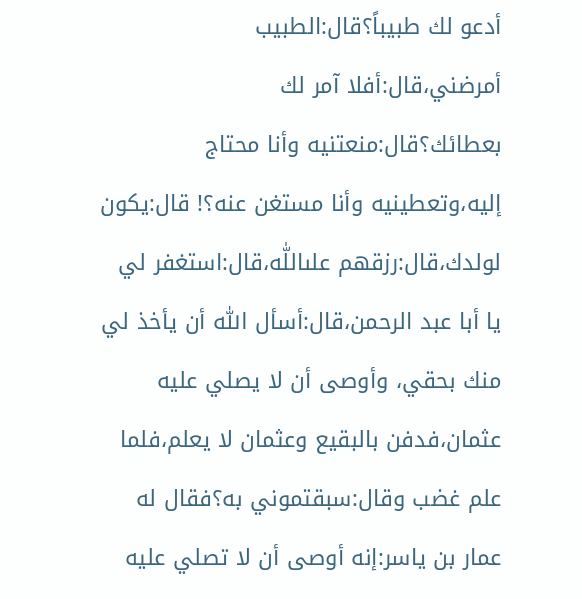أدعو لك طبيباً؟قال:الطبيب أمرضني،قال:أفلا آمر لك بعطائك؟قال:منعتنيه وأنا محتاج إليه،وتعطينيه وأنا مستغن عنه؟! قال:يكون لولدك،قال:رزقهم علىاللّٰه،قال:استغفر لي يا أبا عبد الرحمن،قال:أسأل اللّٰه أن يأخذ لي منك بحقي، وأوصى أن لا يصلي عليه عثمان،فدفن بالبقيع وعثمان لا يعلم،فلما علم غضب وقال:سبقتموني به؟فقال له عمار بن ياسر:إنه أوصى أن لا تصلي عليه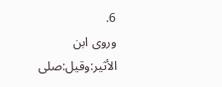6.
وروى ابن الأثير:وقيل:صلى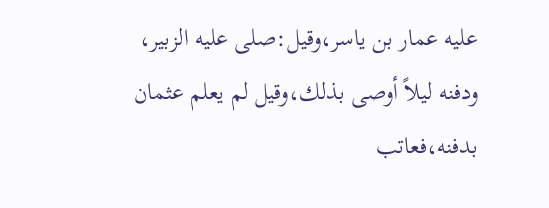عليه عمار بن ياسر،وقيل:صلى عليه الزبير، ودفنه ليلاً أوصى بذلك،وقيل لم يعلم عثمان بدفنه،فعاتب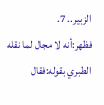الزبير.. 7.
فظهر:أنه لا مجال لما نقله الطبري بقوله:فقال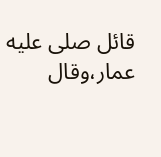قائل صلى عليه عمار،وقال